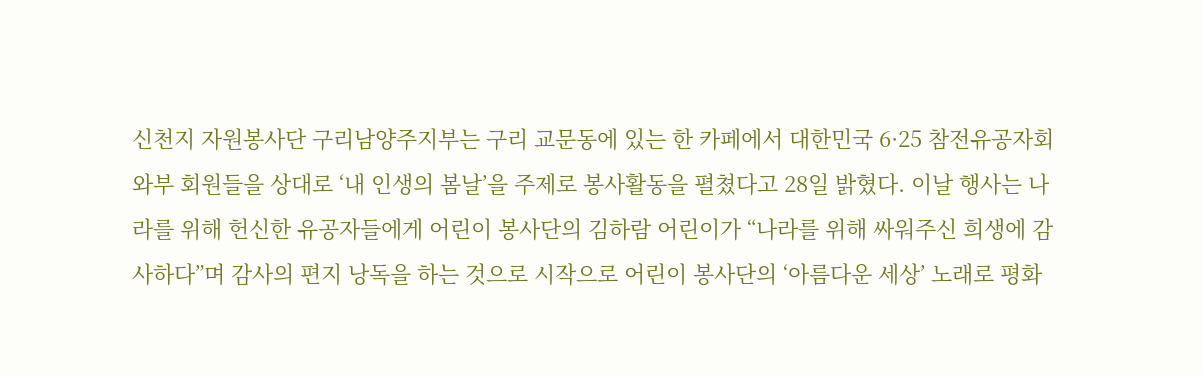신천지 자원봉사단 구리남양주지부는 구리 교문동에 있는 한 카페에서 대한민국 6·25 참전유공자회 와부 회원들을 상대로 ‘내 인생의 봄날’을 주제로 봉사활동을 펼쳤다고 28일 밝혔다. 이날 행사는 나라를 위해 헌신한 유공자들에게 어린이 봉사단의 김하람 어린이가 “나라를 위해 싸워주신 희생에 감사하다”며 감사의 편지 낭독을 하는 것으로 시작으로 어린이 봉사단의 ‘아름다운 세상’ 노래로 평화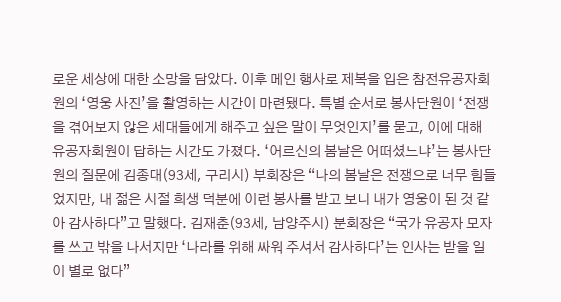로운 세상에 대한 소망을 담았다. 이후 메인 행사로 제복을 입은 참전유공자회원의 ‘영웅 사진’을 촬영하는 시간이 마련됐다. 특별 순서로 봉사단원이 ‘전쟁을 겪어보지 않은 세대들에게 해주고 싶은 말이 무엇인지’를 묻고, 이에 대해 유공자회원이 답하는 시간도 가졌다. ‘어르신의 봄날은 어떠셨느냐’는 봉사단원의 질문에 김종대(93세, 구리시) 부회장은 “나의 봄날은 전쟁으로 너무 힘들었지만, 내 젊은 시절 희생 덕분에 이런 봉사를 받고 보니 내가 영웅이 된 것 같아 감사하다”고 말했다. 김재춘(93세, 남양주시) 분회장은 “국가 유공자 모자를 쓰고 밖을 나서지만 ‘나라를 위해 싸워 주셔서 감사하다’는 인사는 받을 일이 별로 없다”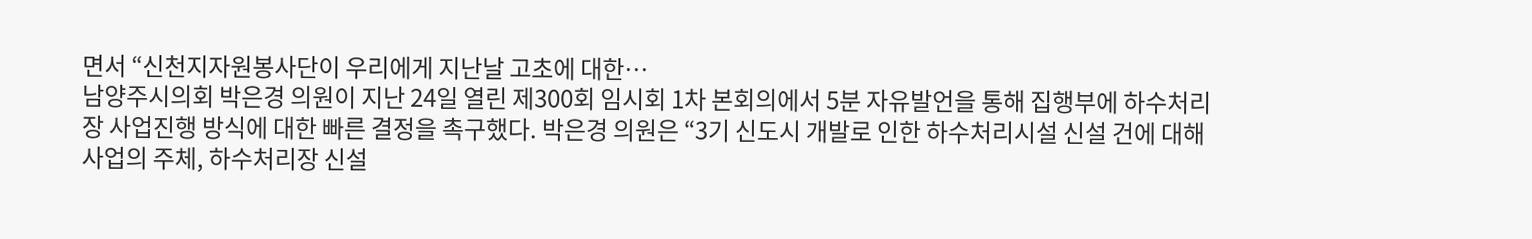면서 “신천지자원봉사단이 우리에게 지난날 고초에 대한…
남양주시의회 박은경 의원이 지난 24일 열린 제300회 임시회 1차 본회의에서 5분 자유발언을 통해 집행부에 하수처리장 사업진행 방식에 대한 빠른 결정을 촉구했다. 박은경 의원은 “3기 신도시 개발로 인한 하수처리시설 신설 건에 대해 사업의 주체, 하수처리장 신설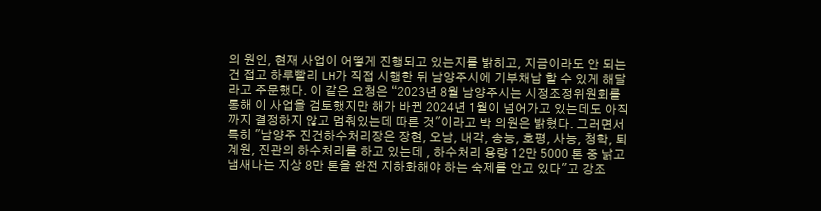의 원인, 현재 사업이 어떻게 진행되고 있는지를 밝히고, 지금이라도 안 되는 건 접고 하루빨리 LH가 직접 시행한 뒤 남양주시에 기부채납 할 수 있게 해달라고 주문했다. 이 같은 요청은 “2023년 8월 남양주시는 시정조정위원회를 통해 이 사업을 검토했지만 해가 바뀐 2024년 1월이 넘어가고 있는데도 아직까지 결정하지 않고 멈춰있는데 따른 것"이라고 박 의원은 밝혔다. 그러면서 특히 "남양주 진건하수처리장은 장현, 오남, 내각, 송능, 호평, 사능, 청학, 퇴계원, 진관의 하수처리를 하고 있는데 , 하수처리 용량 12만 5000 톤 중 낡고 냄새나는 지상 8만 톤을 완전 지하화해야 하는 숙제를 안고 있다"고 강조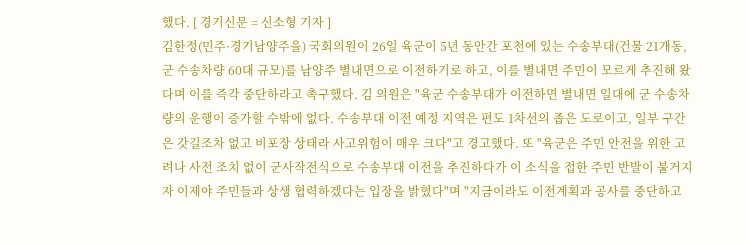했다. [ 경기신문 = 신소형 기자 ]
김한정(민주·경기남양주을) 국회의원이 26일 육군이 5년 동안간 포천에 있는 수송부대(건물 21개동, 군 수송차량 60대 규모)를 남양주 별내면으로 이전하기로 하고, 이를 별내면 주민이 모르게 추진해 왔다며 이를 즉각 중단하라고 촉구했다. 김 의원은 "육군 수송부대가 이전하면 별내면 일대에 군 수송차량의 운행이 증가할 수밖에 없다. 수송부대 이전 예정 지역은 편도 1차선의 좁은 도로이고, 일부 구간은 갓길조차 없고 비포장 상태라 사고위험이 매우 크다"고 경고했다. 또 "육군은 주민 안전을 위한 고려나 사전 조치 없이 군사작전식으로 수송부대 이전을 추진하다가 이 소식을 접한 주민 반발이 불거지자 이제야 주민들과 상생 협력하겠다는 입장을 밝혔다"며 "지금이라도 이전계획과 공사를 중단하고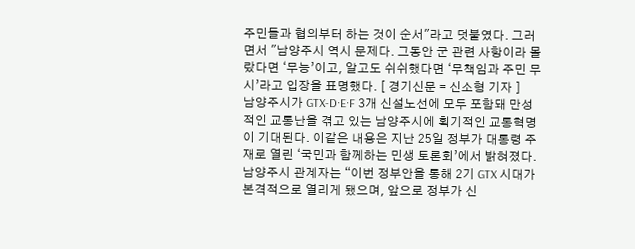주민들과 협의부터 하는 것이 순서"라고 덧붙였다. 그러면서 "남양주시 역시 문제다. 그동안 군 관련 사항이라 몰랐다면 ‘무능’이고, 알고도 쉬쉬했다면 ‘무책임과 주민 무시’라고 입장을 표명했다. [ 경기신문 = 신소형 기자 ]
남양주시가 GTX-D·E·F 3개 신설노선에 모두 포함돼 만성적인 교통난을 겪고 있는 남양주시에 획기적인 교통혁명이 기대된다. 이같은 내용은 지난 25일 정부가 대통령 주재로 열린 ‘국민과 함께하는 민생 토론회’에서 밝혀졌다. 남양주시 관계자는 “이번 정부안을 통해 2기 GTX 시대가 본격적으로 열리게 됐으며, 앞으로 정부가 신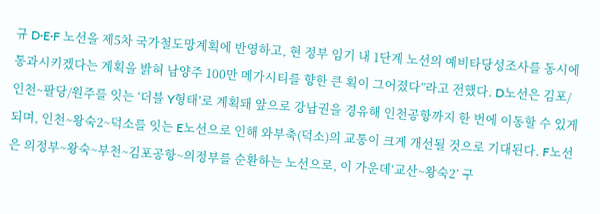규 D·E·F 노선을 제5차 국가철도망계획에 반영하고, 현 정부 임기 내 1단계 노선의 예비타당성조사를 동시에 통과시키겠다는 계획을 밝혀 남양주 100만 메가시티를 향한 큰 획이 그어졌다”라고 전했다. D노선은 김포/인천~팔당/원주를 잇는 ‘더블 Y형태’로 계획돼 앞으로 강남권을 경유해 인천공항까지 한 번에 이동할 수 있게 되며, 인천~왕숙2~덕소를 잇는 E노선으로 인해 와부축(덕소)의 교통이 크게 개선될 것으로 기대된다. F노선은 의정부~왕숙~부천~김포공항~의정부를 순환하는 노선으로, 이 가운데‘교산~왕숙2’ 구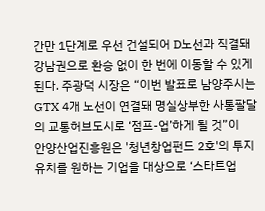간만 1단계로 우선 건설되어 D노선과 직결돼 강남권으로 환승 없이 한 번에 이동할 수 있게 된다. 주광덕 시장은 “이번 발표로 남양주시는 GTX 4개 노선이 연결돼 명실상부한 사통팔달의 교통허브도시로 ‘점프-업’하게 될 것”이
안양산업진흥원은 '청년창업펀드 2호'의 투지 유치를 원하는 기업을 대상으로 ‘스타트업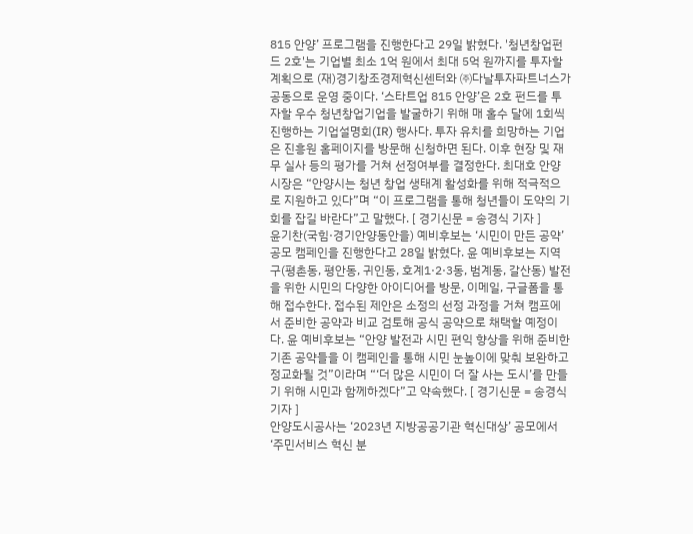815 안양’ 프로그램을 진행한다고 29일 밝혔다. '청년창업펀드 2호'는 기업별 최소 1억 원에서 최대 5억 원까지를 투자할 계획으로 (재)경기창조경제혁신센터와 ㈜다날투자파트너스가 공동으로 운영 중이다. ‘스타트업 815 안양’은 2호 펀드를 투자할 우수 청년창업기업을 발굴하기 위해 매 홀수 달에 1회씩 진행하는 기업설명회(IR) 행사다. 투자 유치를 희망하는 기업은 진흥원 홈페이지를 방문해 신청하면 된다. 이후 현장 및 재무 실사 등의 평가를 거쳐 선정여부를 결정한다. 최대호 안양시장은 “안양시는 청년 창업 생태계 활성화를 위해 적극적으로 지원하고 있다”며 “이 프로그램을 통해 청년들이 도약의 기회를 잡길 바란다”고 말했다. [ 경기신문 = 송경식 기자 ]
윤기찬(국힘·경기안양동안을) 예비후보는 ‘시민이 만든 공약’ 공모 캠페인을 진행한다고 28일 밝혔다. 윤 예비후보는 지역구(평촌동, 평안동, 귀인동, 호계1·2·3동, 범계동, 갈산동) 발전을 위한 시민의 다양한 아이디어를 방문, 이메일, 구글폼을 통해 접수한다. 접수된 제안은 소정의 선정 과정을 거쳐 캠프에서 준비한 공약과 비교 검토해 공식 공약으로 채택할 예정이다. 윤 예비후보는 “안양 발전과 시민 편익 향상을 위해 준비한 기존 공약들을 이 캠페인을 통해 시민 눈높이에 맞춰 보완하고 정교화될 것”이라며 “‘더 많은 시민이 더 잘 사는 도시’를 만들기 위해 시민과 함께하겠다”고 약속했다. [ 경기신문 = 송경식 기자 ]
안양도시공사는 ‘2023년 지방공공기관 혁신대상’ 공모에서 ‘주민서비스 혁신 분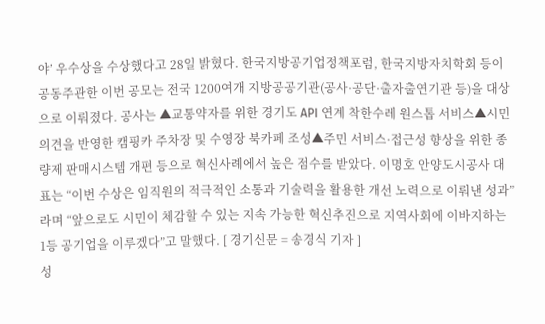야’ 우수상을 수상했다고 28일 밝혔다. 한국지방공기업정책포럼, 한국지방자치학회 등이 공동주관한 이번 공모는 전국 1200여개 지방공공기관(공사·공단·출자출연기관 등)을 대상으로 이뤄졌다. 공사는 ▲교통약자를 위한 경기도 API 연계 착한수레 원스톱 서비스▲시민 의견을 반영한 캠핑카 주차장 및 수영장 북카페 조성▲주민 서비스·접근성 향상을 위한 종량제 판매시스템 개편 등으로 혁신사례에서 높은 점수를 받았다. 이명호 안양도시공사 대표는 “이번 수상은 임직원의 적극적인 소통과 기술력을 활용한 개선 노력으로 이뤄낸 성과”라며 “앞으로도 시민이 체감할 수 있는 지속 가능한 혁신추진으로 지역사회에 이바지하는 1등 공기업을 이루겠다”고 말했다. [ 경기신문 = 송경식 기자 ]
성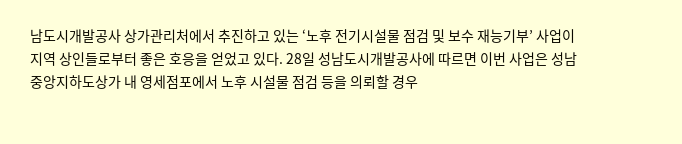남도시개발공사 상가관리처에서 추진하고 있는 ‘노후 전기시설물 점검 및 보수 재능기부’ 사업이 지역 상인들로부터 좋은 호응을 얻었고 있다. 28일 성남도시개발공사에 따르면 이번 사업은 성남중앙지하도상가 내 영세점포에서 노후 시설물 점검 등을 의뢰할 경우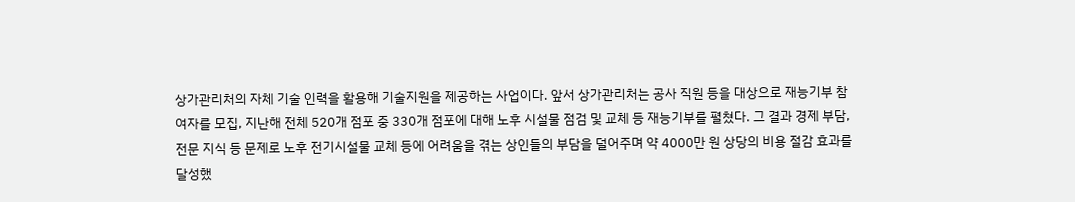상가관리처의 자체 기술 인력을 활용해 기술지원을 제공하는 사업이다. 앞서 상가관리처는 공사 직원 등을 대상으로 재능기부 참여자를 모집, 지난해 전체 520개 점포 중 330개 점포에 대해 노후 시설물 점검 및 교체 등 재능기부를 펼쳤다. 그 결과 경제 부담, 전문 지식 등 문제로 노후 전기시설물 교체 등에 어려움을 겪는 상인들의 부담을 덜어주며 약 4000만 원 상당의 비용 절감 효과를 달성했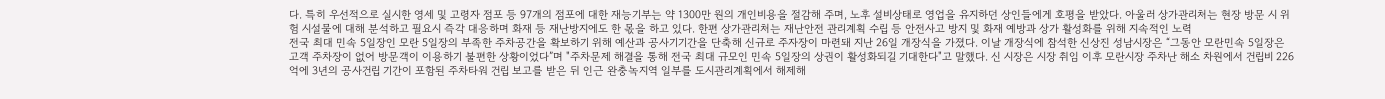다. 특히 우선적으로 실시한 영세 및 고령자 점포 등 97개의 점포에 대한 재능기부는 약 1300만 원의 개인비용을 절감해 주며, 노후 설비상태로 영업을 유지하던 상인들에게 호평을 받았다. 아울러 상가관리처는 현장 방문 시 위험 시설물에 대해 분석하고 필요시 즉각 대응하며 화재 등 재난방지에도 한 몫을 하고 있다. 한편 상가관리처는 재난안전 관리계획 수립 등 안전사고 방지 및 화재 예방과 상가 활성화를 위해 지속적인 노력
전국 최대 민속 5일장인 모란 5일장의 부족한 주차공간을 확보하기 위해 예산과 공사기기간을 단축해 신규로 주자장이 마련돼 지난 26일 개장식을 가졌다. 이날 개장식에 참석한 신상진 성남시장은 “그동안 모란민속 5일장은 고객 주차장이 없어 방문객이 이용하기 불편한 상황이었다”며 "주차문제 해결을 통해 전국 최대 규모인 민속 5일장의 상권이 활성화되길 기대한다"고 말했다. 신 시장은 시장 취임 이후 모란시장 주차난 해소 차원에서 건립비 226억에 3년의 공사건립 기간이 포함된 주차타워 건립 보고를 받은 뒤 인근 완충녹지역 일부를 도시관리계획에서 해제해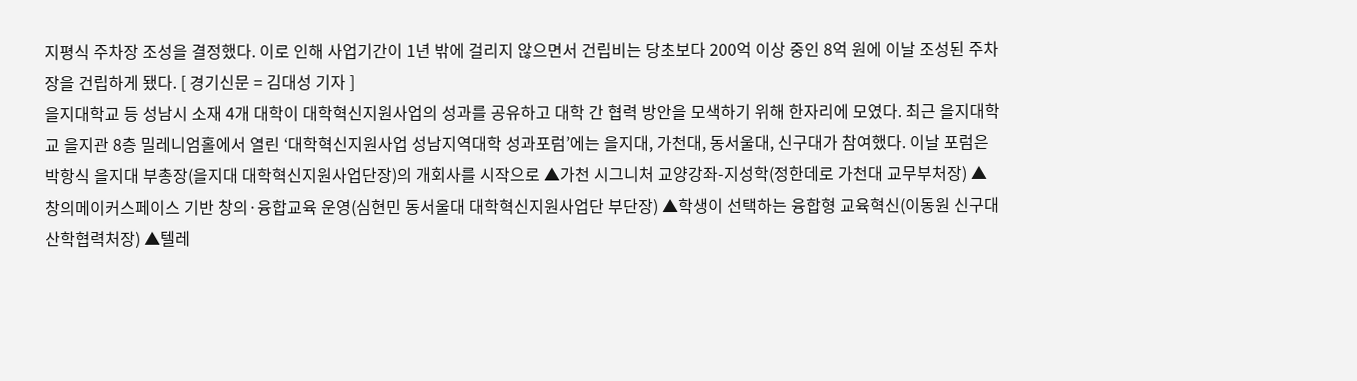지평식 주차장 조성을 결정했다. 이로 인해 사업기간이 1년 밖에 걸리지 않으면서 건립비는 당초보다 200억 이상 중인 8억 원에 이날 조성된 주차장을 건립하게 됐다. [ 경기신문 = 김대성 기자 ]
을지대학교 등 성남시 소재 4개 대학이 대학혁신지원사업의 성과를 공유하고 대학 간 협력 방안을 모색하기 위해 한자리에 모였다. 최근 을지대학교 을지관 8층 밀레니엄홀에서 열린 ‘대학혁신지원사업 성남지역대학 성과포럼’에는 을지대, 가천대, 동서울대, 신구대가 참여했다. 이날 포럼은 박항식 을지대 부총장(을지대 대학혁신지원사업단장)의 개회사를 시작으로 ▲가천 시그니처 교양강좌-지성학(정한데로 가천대 교무부처장) ▲창의메이커스페이스 기반 창의·융합교육 운영(심현민 동서울대 대학혁신지원사업단 부단장) ▲학생이 선택하는 융합형 교육혁신(이동원 신구대 산학협력처장) ▲텔레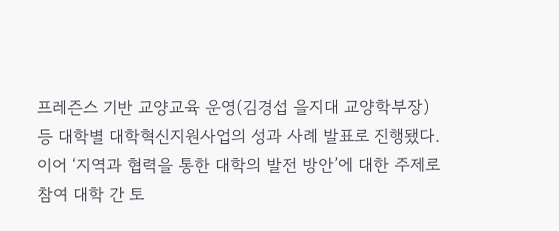프레즌스 기반 교양교육 운영(김경섭 을지대 교양학부장) 등 대학별 대학혁신지원사업의 성과 사례 발표로 진행됐다. 이어 ‘지역과 협력을 통한 대학의 발전 방안’에 대한 주제로 참여 대학 간 토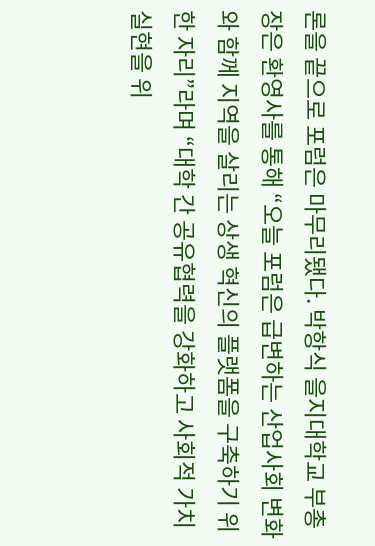론을 끝으로 포럼은 마무리됐다. 박항식 을지대학교 부총장은 환영사를 통해 “오늘 포럼은 급변하는 산업사회 변화와 함께 지역을 살리는 상생 혁신의 플랫폼을 구축하기 위한 자리”라며 “대학 간 공유협력을 강화하고 사회적 가치 실현을 위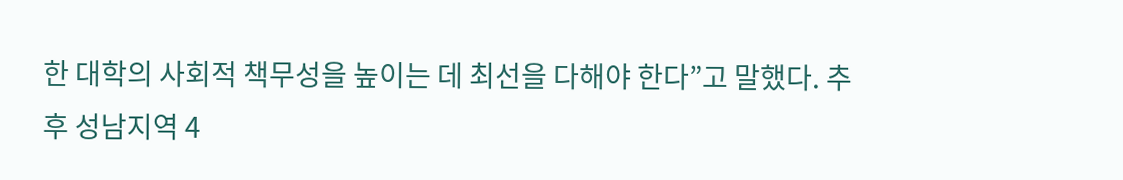한 대학의 사회적 책무성을 높이는 데 최선을 다해야 한다”고 말했다. 추후 성남지역 4